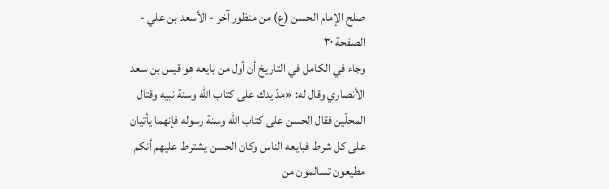صلح الإمام الحسن (ع) من منظور آخر - الأسعد بن علي - الصفحة ٣٠
وجاء في الكامل في التاريخ أن أول من بايعه هو قيس بن سعد الأنصاري وقال له: «مدّ يدك على كتاب الله وسنة نبيه وقتال المحلّين فقال الحسن على كتاب الله وسنة رسوله فإنهما يأتيان على كل شرط فبايعه الناس وكان الحسن يشترط عليهم أنكم مطيعون تسالمون من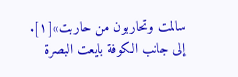سالمت وتحاربون من حاربت»[١].
إلى جانب الكوفة بايعت البصرة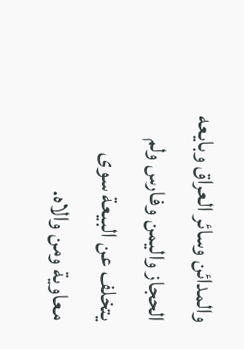والمدائن وسائر العراق وبايعه الحجاز واليمن وفارس ولم يتخلف عن البيعة سوى معاوية ومن والاه.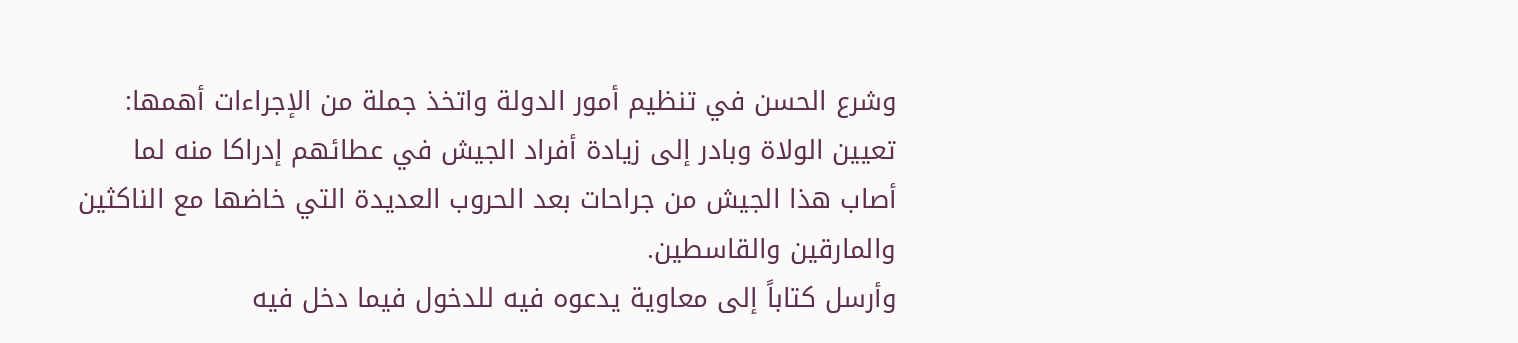وشرع الحسن في تنظيم أمور الدولة واتخذ جملة من الإجراءات أهمها: تعيين الولاة وبادر إلى زيادة أفراد الجيش في عطائهم إدراكا منه لما أصاب هذا الجيش من جراحات بعد الحروب العديدة التي خاضها مع الناكثين والمارقين والقاسطين.
وأرسل كتاباً إلى معاوية يدعوه فيه للدخول فيما دخل فيه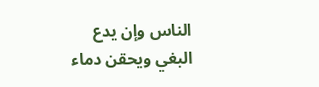الناس وإن يدع البغي ويحقن دماء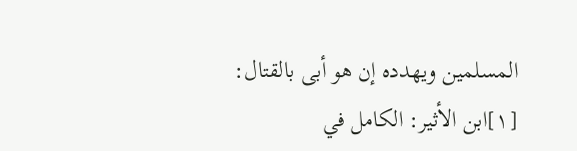المسلمين ويهدده إن هو أبى بالقتال:
[١]ابن الأثير: الكامل في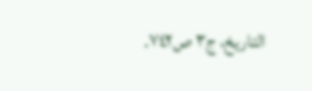التاريخ، ج٣ ص٧٤٢.